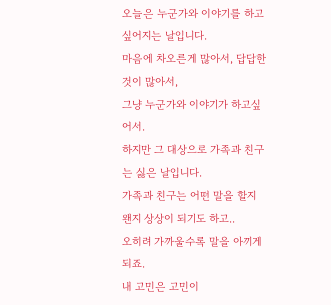오늘은 누군가와 이야기를 하고 싶어지는 날입니다.
마음에 차오른게 많아서, 답답한 것이 많아서,
그냥 누군가와 이야기가 하고싶어서.
하지만 그 대상으로 가족과 친구는 싫은 날입니다.
가족과 친구는 어떤 말을 할지 왠지 상상이 되기도 하고..
오히려 가까울수록 말을 아끼게 되죠.
내 고민은 고민이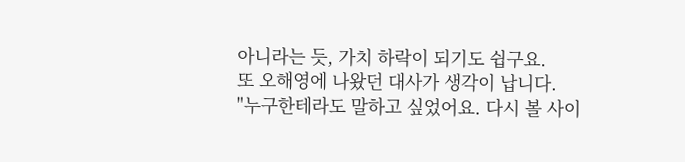아니라는 듯, 가치 하락이 되기도 쉽구요.
또 오해영에 나왔던 대사가 생각이 납니다.
"누구한테라도 말하고 싶었어요. 다시 볼 사이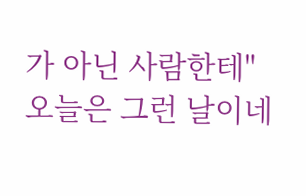가 아닌 사람한테"
오늘은 그런 날이네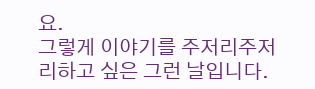요.
그렇게 이야기를 주저리주저리하고 싶은 그런 날입니다.